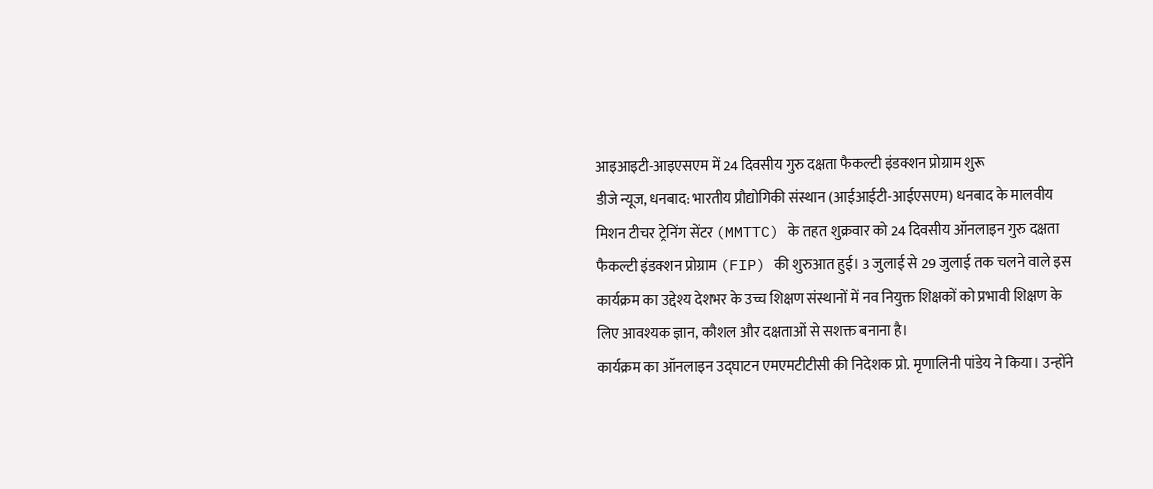आइआइटी-आइएसएम में 24 दिवसीय गुरु दक्षता फैकल्टी इंडक्शन प्रोग्राम शुरू
डीजे न्यूज, धनबाद: भारतीय प्रौद्योगिकी संस्थान (आईआईटी-आईएसएम) धनबाद के मालवीय मिशन टीचर ट्रेनिंग सेंटर (MMTTC) के तहत शुक्रवार को 24 दिवसीय ऑनलाइन गुरु दक्षता फैकल्टी इंडक्शन प्रोग्राम (FIP) की शुरुआत हुई। 3 जुलाई से 29 जुलाई तक चलने वाले इस कार्यक्रम का उद्देश्य देशभर के उच्च शिक्षण संस्थानों में नव नियुक्त शिक्षकों को प्रभावी शिक्षण के लिए आवश्यक ज्ञान, कौशल और दक्षताओं से सशक्त बनाना है।
कार्यक्रम का ऑनलाइन उद्घाटन एमएमटीटीसी की निदेशक प्रो. मृणालिनी पांडेय ने किया। उन्होंने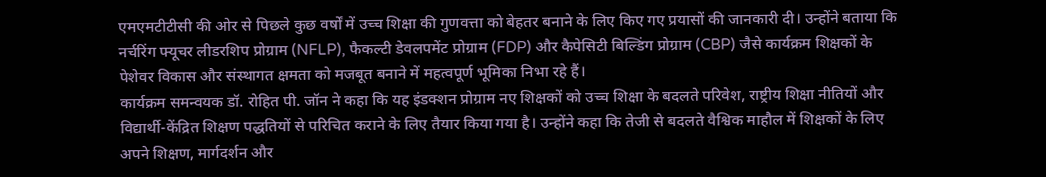एमएमटीटीसी की ओर से पिछले कुछ वर्षों में उच्च शिक्षा की गुणवत्ता को बेहतर बनाने के लिए किए गए प्रयासों की जानकारी दी। उन्होंने बताया कि नर्चरिंग फ्यूचर लीडरशिप प्रोग्राम (NFLP), फैकल्टी डेवलपमेंट प्रोग्राम (FDP) और कैपेसिटी बिल्डिंग प्रोग्राम (CBP) जैसे कार्यक्रम शिक्षकों के पेशेवर विकास और संस्थागत क्षमता को मजबूत बनाने में महत्वपूर्ण भूमिका निभा रहे हैं।
कार्यक्रम समन्वयक डॉ. रोहित पी. जॉन ने कहा कि यह इंडक्शन प्रोग्राम नए शिक्षकों को उच्च शिक्षा के बदलते परिवेश, राष्ट्रीय शिक्षा नीतियों और विद्यार्थी-केंद्रित शिक्षण पद्धतियों से परिचित कराने के लिए तैयार किया गया है। उन्होंने कहा कि तेजी से बदलते वैश्विक माहौल में शिक्षकों के लिए अपने शिक्षण, मार्गदर्शन और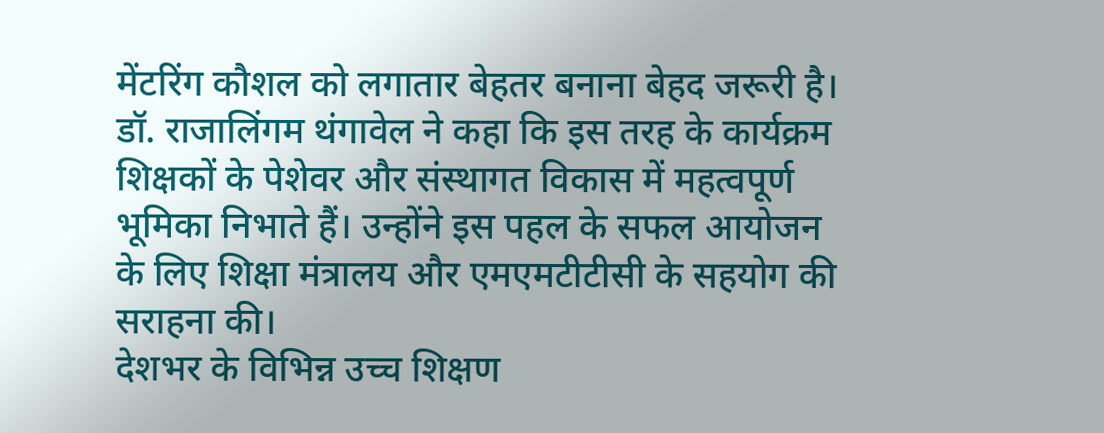मेंटरिंग कौशल को लगातार बेहतर बनाना बेहद जरूरी है।
डॉ. राजालिंगम थंगावेल ने कहा कि इस तरह के कार्यक्रम शिक्षकों के पेशेवर और संस्थागत विकास में महत्वपूर्ण भूमिका निभाते हैं। उन्होंने इस पहल के सफल आयोजन के लिए शिक्षा मंत्रालय और एमएमटीटीसी के सहयोग की सराहना की।
देशभर के विभिन्न उच्च शिक्षण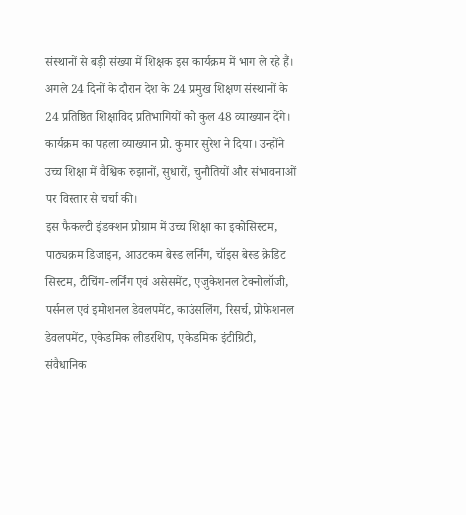संस्थानों से बड़ी संख्या में शिक्षक इस कार्यक्रम में भाग ले रहे हैं। अगले 24 दिनों के दौरान देश के 24 प्रमुख शिक्षण संस्थानों के 24 प्रतिष्ठित शिक्षाविद प्रतिभागियों को कुल 48 व्याख्यान देंगे।
कार्यक्रम का पहला व्याख्यान प्रो. कुमार सुरेश ने दिया। उन्होंने उच्च शिक्षा में वैश्विक रुझानों, सुधारों, चुनौतियों और संभावनाओं पर विस्तार से चर्चा की।
इस फैकल्टी इंडक्शन प्रोग्राम में उच्च शिक्षा का इकोसिस्टम, पाठ्यक्रम डिजाइन, आउटकम बेस्ड लर्निंग, चॉइस बेस्ड क्रेडिट सिस्टम, टीचिंग-लर्निंग एवं असेसमेंट, एजुकेशनल टेक्नोलॉजी, पर्सनल एवं इमोशनल डेवलपमेंट, काउंसलिंग, रिसर्च, प्रोफेशनल डेवलपमेंट, एकेडमिक लीडरशिप, एकेडमिक इंटीग्रिटी, संवैधानिक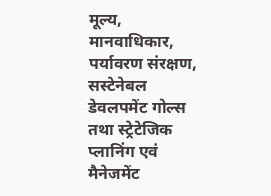मूल्य, मानवाधिकार, पर्यावरण संरक्षण, सस्टेनेबल डेवलपमेंट गोल्स तथा स्ट्रेटेजिक प्लानिंग एवं मैनेजमेंट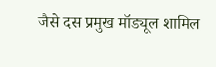जैसे दस प्रमुख मॉड्यूल शामिल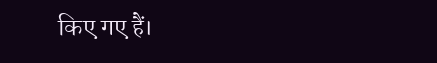किए गए हैं।